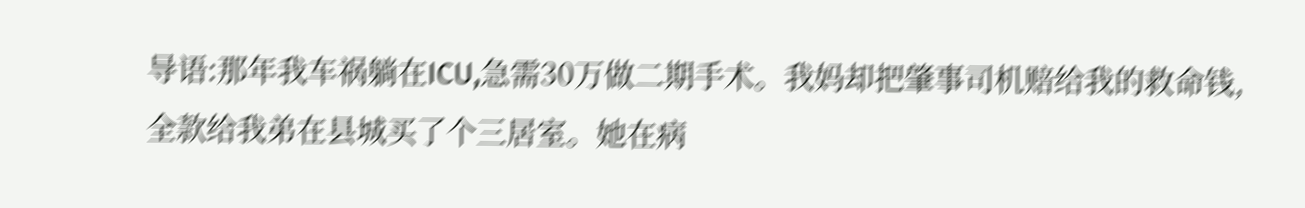导语:那年我车祸躺在ICU,急需30万做二期手术。我妈却把肇事司机赔给我的救命钱,
全款给我弟在县城买了个三居室。她在病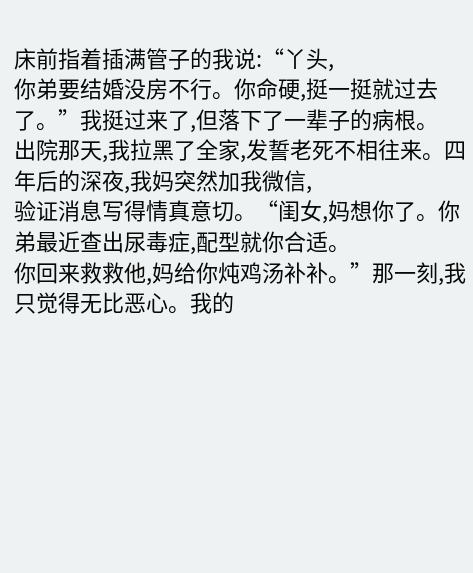床前指着插满管子的我说:“丫头,
你弟要结婚没房不行。你命硬,挺一挺就过去了。”我挺过来了,但落下了一辈子的病根。
出院那天,我拉黑了全家,发誓老死不相往来。四年后的深夜,我妈突然加我微信,
验证消息写得情真意切。“闺女,妈想你了。你弟最近查出尿毒症,配型就你合适。
你回来救救他,妈给你炖鸡汤补补。”那一刻,我只觉得无比恶心。我的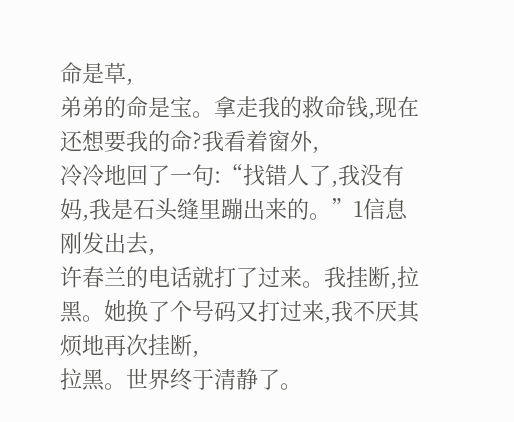命是草,
弟弟的命是宝。拿走我的救命钱,现在还想要我的命?我看着窗外,
冷冷地回了一句:“找错人了,我没有妈,我是石头缝里蹦出来的。”1信息刚发出去,
许春兰的电话就打了过来。我挂断,拉黑。她换了个号码又打过来,我不厌其烦地再次挂断,
拉黑。世界终于清静了。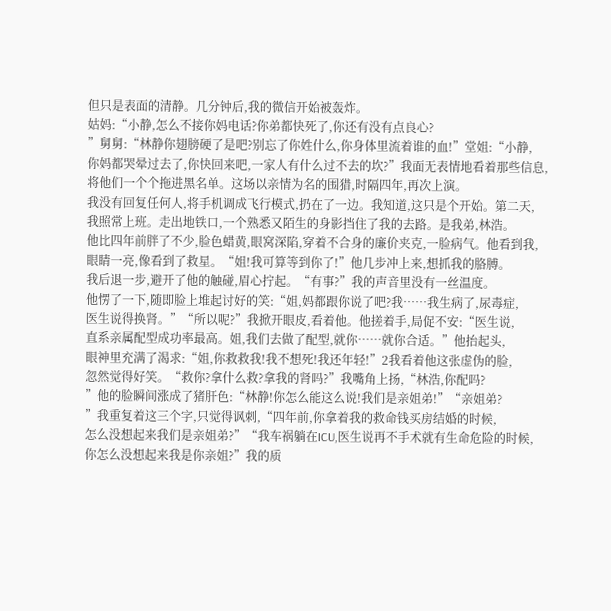但只是表面的清静。几分钟后,我的微信开始被轰炸。
姑妈:“小静,怎么不接你妈电话?你弟都快死了,你还有没有点良心?
”舅舅:“林静你翅膀硬了是吧?别忘了你姓什么,你身体里流着谁的血!”堂姐:“小静,
你妈都哭晕过去了,你快回来吧,一家人有什么过不去的坎?”我面无表情地看着那些信息,
将他们一个个拖进黑名单。这场以亲情为名的围猎,时隔四年,再次上演。
我没有回复任何人,将手机调成飞行模式,扔在了一边。我知道,这只是个开始。第二天,
我照常上班。走出地铁口,一个熟悉又陌生的身影挡住了我的去路。是我弟,林浩。
他比四年前胖了不少,脸色蜡黄,眼窝深陷,穿着不合身的廉价夹克,一脸病气。他看到我,
眼睛一亮,像看到了救星。“姐!我可算等到你了!”他几步冲上来,想抓我的胳膊。
我后退一步,避开了他的触碰,眉心拧起。“有事?”我的声音里没有一丝温度。
他愣了一下,随即脸上堆起讨好的笑:“姐,妈都跟你说了吧?我……我生病了,尿毒症,
医生说得换肾。”“所以呢?”我掀开眼皮,看着他。他搓着手,局促不安:“医生说,
直系亲属配型成功率最高。姐,我们去做了配型,就你……就你合适。”他抬起头,
眼神里充满了渴求:“姐,你救救我!我不想死!我还年轻!”2我看着他这张虚伪的脸,
忽然觉得好笑。“救你?拿什么救?拿我的肾吗?”我嘴角上扬,“林浩,你配吗?
”他的脸瞬间涨成了猪肝色:“林静!你怎么能这么说!我们是亲姐弟!”“亲姐弟?
”我重复着这三个字,只觉得讽刺,“四年前,你拿着我的救命钱买房结婚的时候,
怎么没想起来我们是亲姐弟?”“我车祸躺在ICU,医生说再不手术就有生命危险的时候,
你怎么没想起来我是你亲姐?”我的质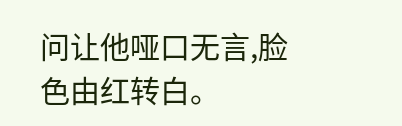问让他哑口无言,脸色由红转白。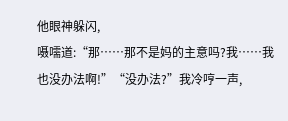他眼神躲闪,
嗫嚅道:“那……那不是妈的主意吗?我……我也没办法啊!”“没办法?”我冷哼一声,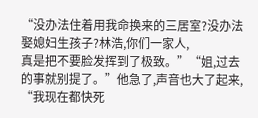“没办法住着用我命换来的三居室?没办法娶媳妇生孩子?林浩,你们一家人,
真是把不要脸发挥到了极致。”“姐,过去的事就别提了。”他急了,声音也大了起来,
“我现在都快死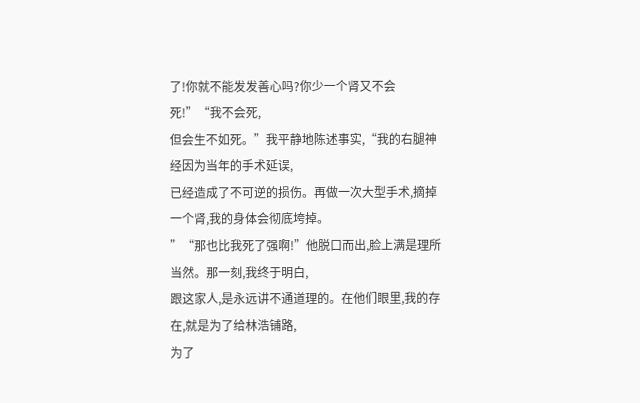了!你就不能发发善心吗?你少一个肾又不会死!”“我不会死,
但会生不如死。”我平静地陈述事实,“我的右腿神经因为当年的手术延误,
已经造成了不可逆的损伤。再做一次大型手术,摘掉一个肾,我的身体会彻底垮掉。
”“那也比我死了强啊!”他脱口而出,脸上满是理所当然。那一刻,我终于明白,
跟这家人,是永远讲不通道理的。在他们眼里,我的存在,就是为了给林浩铺路,
为了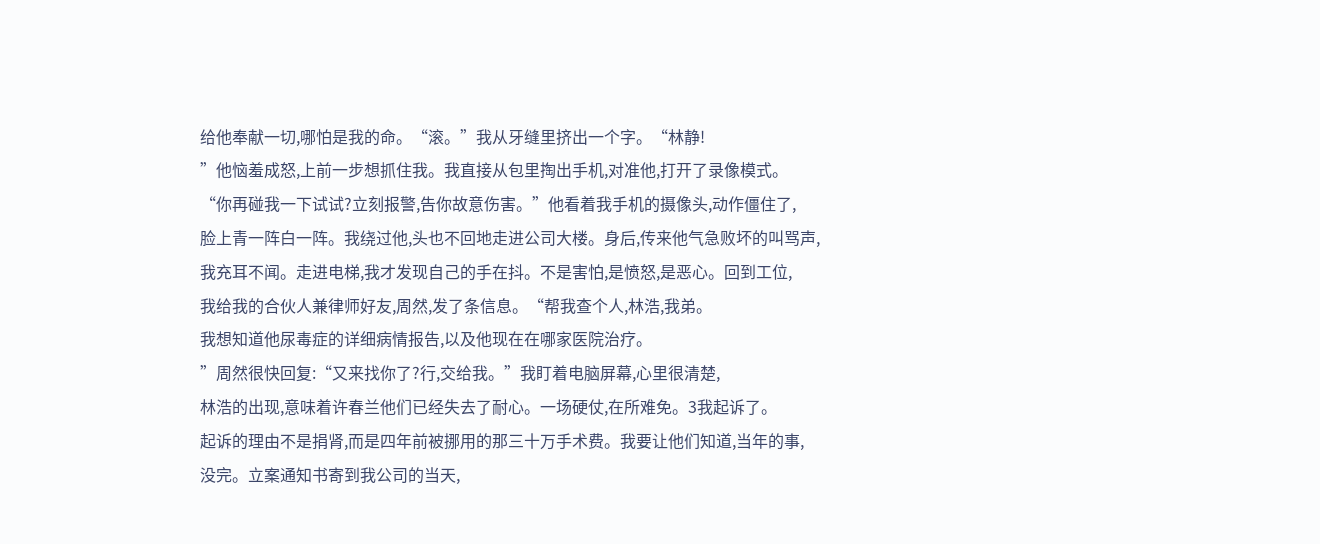给他奉献一切,哪怕是我的命。“滚。”我从牙缝里挤出一个字。“林静!
”他恼羞成怒,上前一步想抓住我。我直接从包里掏出手机,对准他,打开了录像模式。
“你再碰我一下试试?立刻报警,告你故意伤害。”他看着我手机的摄像头,动作僵住了,
脸上青一阵白一阵。我绕过他,头也不回地走进公司大楼。身后,传来他气急败坏的叫骂声,
我充耳不闻。走进电梯,我才发现自己的手在抖。不是害怕,是愤怒,是恶心。回到工位,
我给我的合伙人兼律师好友,周然,发了条信息。“帮我查个人,林浩,我弟。
我想知道他尿毒症的详细病情报告,以及他现在在哪家医院治疗。
”周然很快回复:“又来找你了?行,交给我。”我盯着电脑屏幕,心里很清楚,
林浩的出现,意味着许春兰他们已经失去了耐心。一场硬仗,在所难免。3我起诉了。
起诉的理由不是捐肾,而是四年前被挪用的那三十万手术费。我要让他们知道,当年的事,
没完。立案通知书寄到我公司的当天,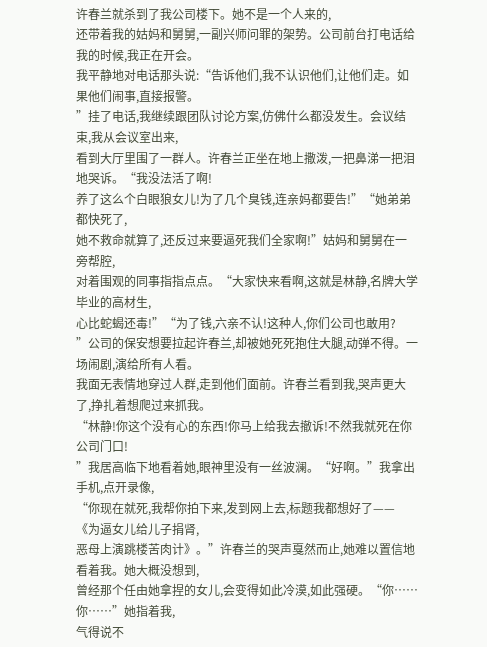许春兰就杀到了我公司楼下。她不是一个人来的,
还带着我的姑妈和舅舅,一副兴师问罪的架势。公司前台打电话给我的时候,我正在开会。
我平静地对电话那头说:“告诉他们,我不认识他们,让他们走。如果他们闹事,直接报警。
”挂了电话,我继续跟团队讨论方案,仿佛什么都没发生。会议结束,我从会议室出来,
看到大厅里围了一群人。许春兰正坐在地上撒泼,一把鼻涕一把泪地哭诉。“我没法活了啊!
养了这么个白眼狼女儿!为了几个臭钱,连亲妈都要告!”“她弟弟都快死了,
她不救命就算了,还反过来要逼死我们全家啊!”姑妈和舅舅在一旁帮腔,
对着围观的同事指指点点。“大家快来看啊,这就是林静,名牌大学毕业的高材生,
心比蛇蝎还毒!”“为了钱,六亲不认!这种人,你们公司也敢用?
”公司的保安想要拉起许春兰,却被她死死抱住大腿,动弹不得。一场闹剧,演给所有人看。
我面无表情地穿过人群,走到他们面前。许春兰看到我,哭声更大了,挣扎着想爬过来抓我。
“林静!你这个没有心的东西!你马上给我去撤诉!不然我就死在你公司门口!
”我居高临下地看着她,眼神里没有一丝波澜。“好啊。”我拿出手机,点开录像,
“你现在就死,我帮你拍下来,发到网上去,标题我都想好了——《为逼女儿给儿子捐肾,
恶母上演跳楼苦肉计》。”许春兰的哭声戛然而止,她难以置信地看着我。她大概没想到,
曾经那个任由她拿捏的女儿,会变得如此冷漠,如此强硬。“你……你……”她指着我,
气得说不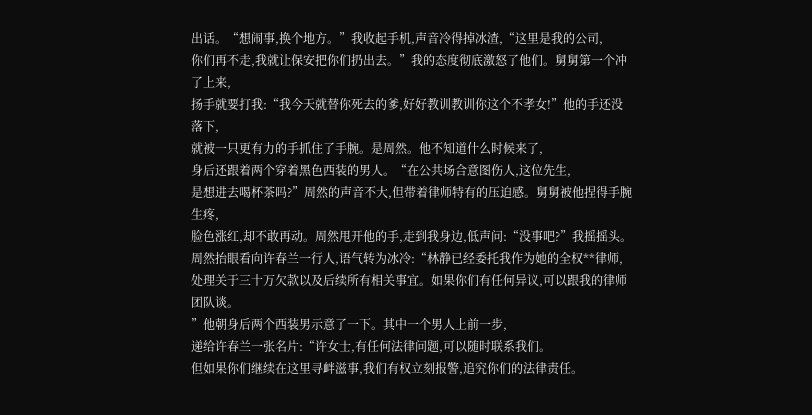出话。“想闹事,换个地方。”我收起手机,声音冷得掉冰渣,“这里是我的公司,
你们再不走,我就让保安把你们扔出去。”我的态度彻底激怒了他们。舅舅第一个冲了上来,
扬手就要打我:“我今天就替你死去的爹,好好教训教训你这个不孝女!”他的手还没落下,
就被一只更有力的手抓住了手腕。是周然。他不知道什么时候来了,
身后还跟着两个穿着黑色西装的男人。“在公共场合意图伤人,这位先生,
是想进去喝杯茶吗?”周然的声音不大,但带着律师特有的压迫感。舅舅被他捏得手腕生疼,
脸色涨红,却不敢再动。周然甩开他的手,走到我身边,低声问:“没事吧?”我摇摇头。
周然抬眼看向许春兰一行人,语气转为冰冷:“林静已经委托我作为她的全权**律师,
处理关于三十万欠款以及后续所有相关事宜。如果你们有任何异议,可以跟我的律师团队谈。
”他朝身后两个西装男示意了一下。其中一个男人上前一步,
递给许春兰一张名片:“许女士,有任何法律问题,可以随时联系我们。
但如果你们继续在这里寻衅滋事,我们有权立刻报警,追究你们的法律责任。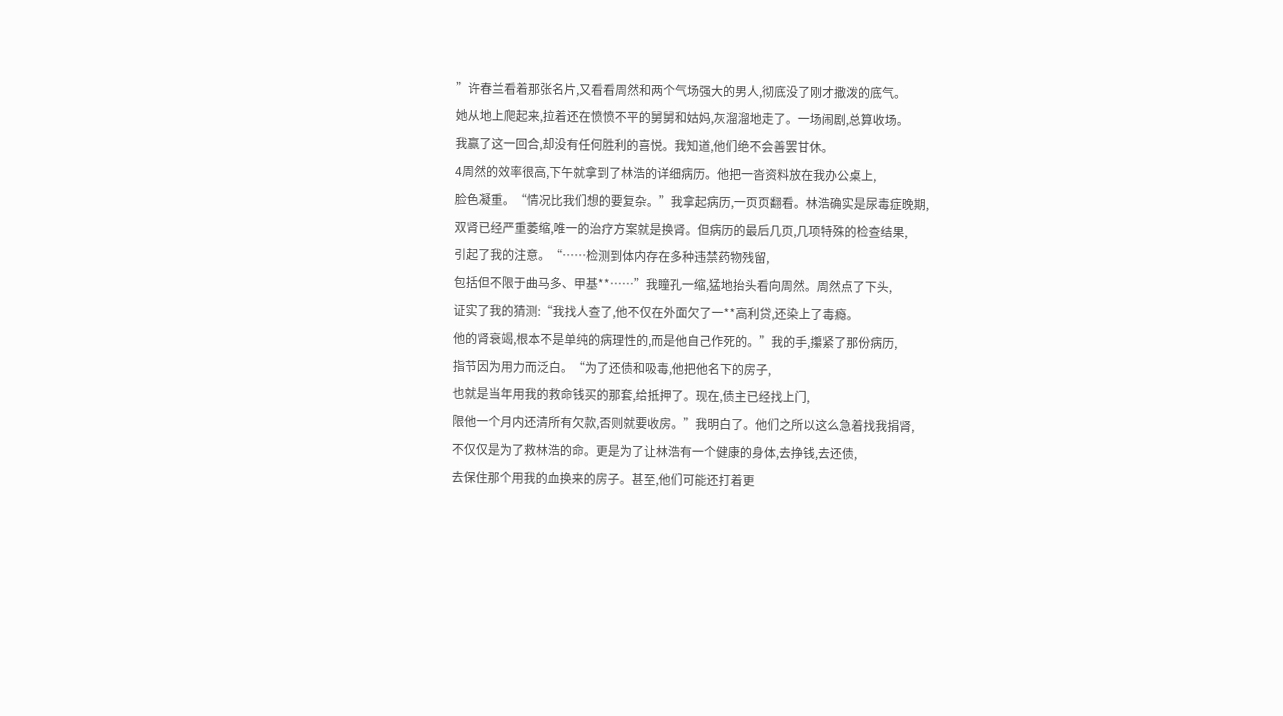”许春兰看着那张名片,又看看周然和两个气场强大的男人,彻底没了刚才撒泼的底气。
她从地上爬起来,拉着还在愤愤不平的舅舅和姑妈,灰溜溜地走了。一场闹剧,总算收场。
我赢了这一回合,却没有任何胜利的喜悦。我知道,他们绝不会善罢甘休。
4周然的效率很高,下午就拿到了林浩的详细病历。他把一沓资料放在我办公桌上,
脸色凝重。“情况比我们想的要复杂。”我拿起病历,一页页翻看。林浩确实是尿毒症晚期,
双肾已经严重萎缩,唯一的治疗方案就是换肾。但病历的最后几页,几项特殊的检查结果,
引起了我的注意。“……检测到体内存在多种违禁药物残留,
包括但不限于曲马多、甲基**……”我瞳孔一缩,猛地抬头看向周然。周然点了下头,
证实了我的猜测:“我找人查了,他不仅在外面欠了一**高利贷,还染上了毒瘾。
他的肾衰竭,根本不是单纯的病理性的,而是他自己作死的。”我的手,攥紧了那份病历,
指节因为用力而泛白。“为了还债和吸毒,他把他名下的房子,
也就是当年用我的救命钱买的那套,给抵押了。现在,债主已经找上门,
限他一个月内还清所有欠款,否则就要收房。”我明白了。他们之所以这么急着找我捐肾,
不仅仅是为了救林浩的命。更是为了让林浩有一个健康的身体,去挣钱,去还债,
去保住那个用我的血换来的房子。甚至,他们可能还打着更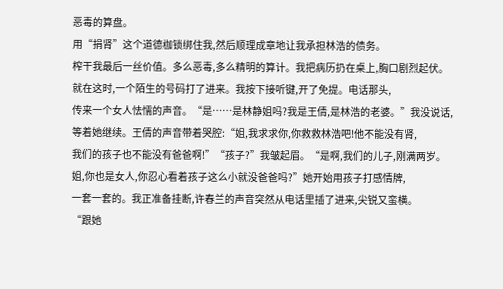恶毒的算盘。
用“捐肾”这个道德枷锁绑住我,然后顺理成章地让我承担林浩的债务。
榨干我最后一丝价值。多么恶毒,多么精明的算计。我把病历扔在桌上,胸口剧烈起伏。
就在这时,一个陌生的号码打了进来。我按下接听键,开了免提。电话那头,
传来一个女人怯懦的声音。“是……是林静姐吗?我是王倩,是林浩的老婆。”我没说话,
等着她继续。王倩的声音带着哭腔:“姐,我求求你,你救救林浩吧!他不能没有肾,
我们的孩子也不能没有爸爸啊!”“孩子?”我皱起眉。“是啊,我们的儿子,刚满两岁。
姐,你也是女人,你忍心看着孩子这么小就没爸爸吗?”她开始用孩子打感情牌,
一套一套的。我正准备挂断,许春兰的声音突然从电话里插了进来,尖锐又蛮横。
“跟她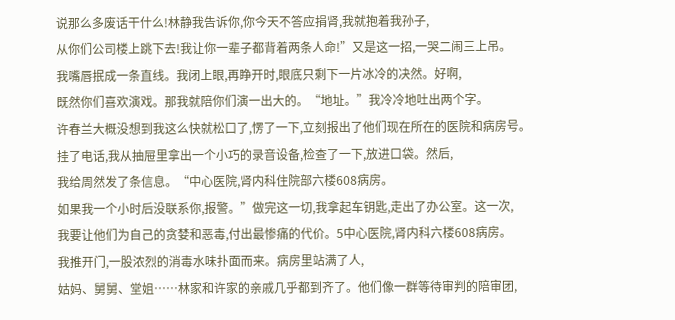说那么多废话干什么!林静我告诉你,你今天不答应捐肾,我就抱着我孙子,
从你们公司楼上跳下去!我让你一辈子都背着两条人命!”又是这一招,一哭二闹三上吊。
我嘴唇抿成一条直线。我闭上眼,再睁开时,眼底只剩下一片冰冷的决然。好啊,
既然你们喜欢演戏。那我就陪你们演一出大的。“地址。”我冷冷地吐出两个字。
许春兰大概没想到我这么快就松口了,愣了一下,立刻报出了他们现在所在的医院和病房号。
挂了电话,我从抽屉里拿出一个小巧的录音设备,检查了一下,放进口袋。然后,
我给周然发了条信息。“中心医院,肾内科住院部六楼608病房。
如果我一个小时后没联系你,报警。”做完这一切,我拿起车钥匙,走出了办公室。这一次,
我要让他们为自己的贪婪和恶毒,付出最惨痛的代价。5中心医院,肾内科六楼608病房。
我推开门,一股浓烈的消毒水味扑面而来。病房里站满了人,
姑妈、舅舅、堂姐……林家和许家的亲戚几乎都到齐了。他们像一群等待审判的陪审团,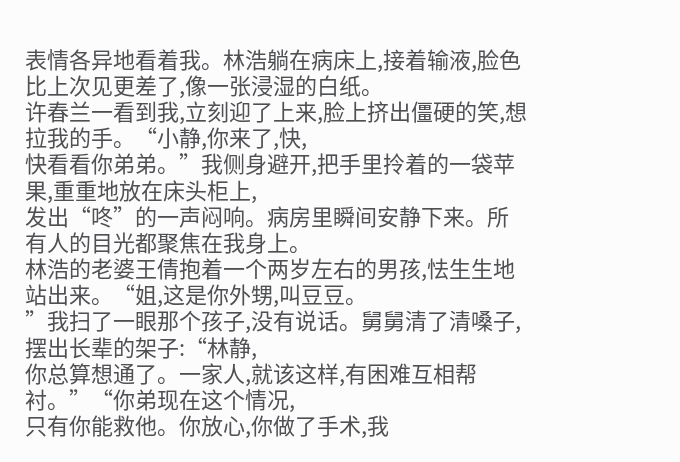表情各异地看着我。林浩躺在病床上,接着输液,脸色比上次见更差了,像一张浸湿的白纸。
许春兰一看到我,立刻迎了上来,脸上挤出僵硬的笑,想拉我的手。“小静,你来了,快,
快看看你弟弟。”我侧身避开,把手里拎着的一袋苹果,重重地放在床头柜上,
发出“咚”的一声闷响。病房里瞬间安静下来。所有人的目光都聚焦在我身上。
林浩的老婆王倩抱着一个两岁左右的男孩,怯生生地站出来。“姐,这是你外甥,叫豆豆。
”我扫了一眼那个孩子,没有说话。舅舅清了清嗓子,摆出长辈的架子:“林静,
你总算想通了。一家人,就该这样,有困难互相帮衬。”“你弟现在这个情况,
只有你能救他。你放心,你做了手术,我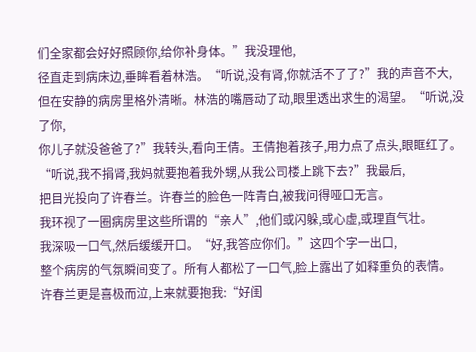们全家都会好好照顾你,给你补身体。”我没理他,
径直走到病床边,垂眸看着林浩。“听说,没有肾,你就活不了了?”我的声音不大,
但在安静的病房里格外清晰。林浩的嘴唇动了动,眼里透出求生的渴望。“听说,没了你,
你儿子就没爸爸了?”我转头,看向王倩。王倩抱着孩子,用力点了点头,眼眶红了。
“听说,我不捐肾,我妈就要抱着我外甥,从我公司楼上跳下去?”我最后,
把目光投向了许春兰。许春兰的脸色一阵青白,被我问得哑口无言。
我环视了一圈病房里这些所谓的“亲人”,他们或闪躲,或心虚,或理直气壮。
我深吸一口气,然后缓缓开口。“好,我答应你们。”这四个字一出口,
整个病房的气氛瞬间变了。所有人都松了一口气,脸上露出了如释重负的表情。
许春兰更是喜极而泣,上来就要抱我:“好闺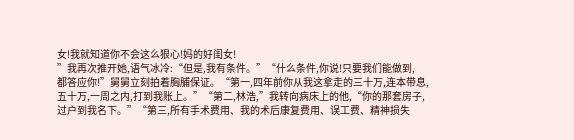女!我就知道你不会这么狠心!妈的好闺女!
”我再次推开她,语气冰冷:“但是,我有条件。”“什么条件,你说!只要我们能做到,
都答应你!”舅舅立刻拍着胸脯保证。“第一,四年前你从我这拿走的三十万,连本带息,
五十万,一周之内,打到我账上。”“第二,林浩,”我转向病床上的他,“你的那套房子,
过户到我名下。”“第三,所有手术费用、我的术后康复费用、误工费、精神损失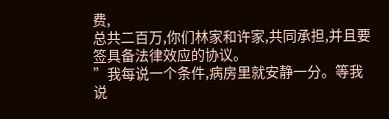费,
总共二百万,你们林家和许家,共同承担,并且要签具备法律效应的协议。
”我每说一个条件,病房里就安静一分。等我说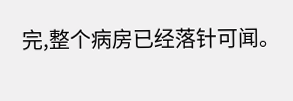完,整个病房已经落针可闻。